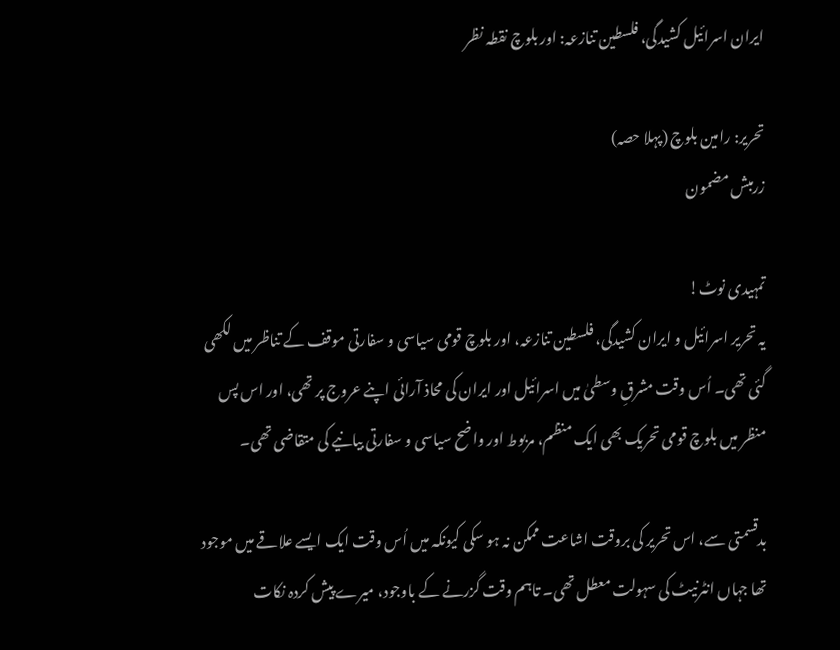ایران اسرائیل کشیدگی، فلسطین تنازعہ: اور بلوچ نقطہ نظر

تحریر: رامین بلوچ (پہلا حصہ)
زرمبش مضمون

تمہیدی نوٹ!
یہ تحریر اسرائیل و ایران کشیدگی، فلسطین تنازعہ، اور بلوچ قومی سیاسی و سفارتی موقف کے تناظر میں لکھی گئی تھی۔ اُس وقت مشرقِ وسطیٰ میں اسرائیل اور ایران کی محاذ آرائی اپنے عروج پر تھی، اور اس پس منظر میں بلوچ قومی تحریک بھی ایک منظم، مربوط اور واضح سیاسی و سفارتی بیانیے کی متقاضی تھی۔

بدقسمتی سے، اس تحریر کی بروقت اشاعت ممکن نہ ہو سکی کیونکہ میں اُس وقت ایک ایسے علاقے میں موجود تھا جہاں انٹرنیٹ کی سہولت معطل تھی۔ تاہم وقت گزرنے کے باوجود، میرے پیش کردہ نکات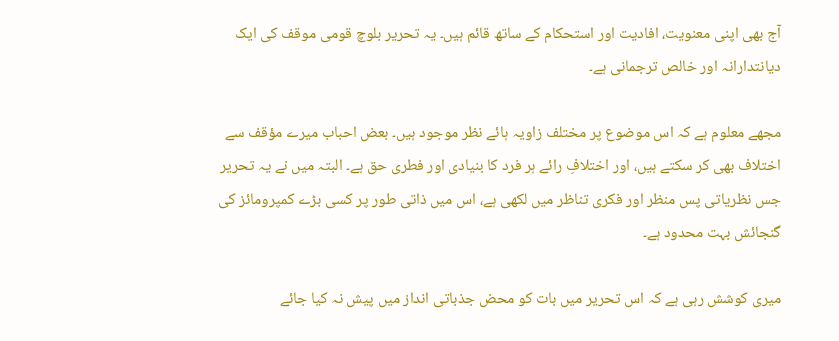آج بھی اپنی معنویت، افادیت اور استحکام کے ساتھ قائم ہیں۔ یہ تحریر بلوچ قومی موقف کی ایک دیانتدارانہ اور خالص ترجمانی ہے۔

مجھے معلوم ہے کہ اس موضوع پر مختلف زاویہ ہائے نظر موجود ہیں۔ بعض احباب میرے مؤقف سے اختلاف بھی کر سکتے ہیں، اور اختلافِ رائے ہر فرد کا بنیادی اور فطری حق ہے۔ البتہ میں نے یہ تحریر جس نظریاتی پس منظر اور فکری تناظر میں لکھی ہے، اس میں ذاتی طور پر کسی بڑے کمپرومائز کی گنجائش بہت محدود ہے۔

میری کوشش رہی ہے کہ اس تحریر میں بات کو محض جذباتی انداز میں پیش نہ کیا جائے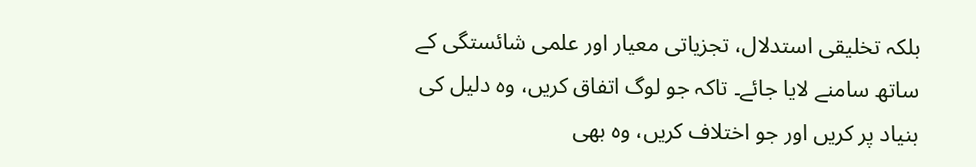بلکہ تخلیقی استدلال، تجزیاتی معیار اور علمی شائستگی کے ساتھ سامنے لایا جائے۔ تاکہ جو لوگ اتفاق کریں، وہ دلیل کی بنیاد پر کریں اور جو اختلاف کریں، وہ بھی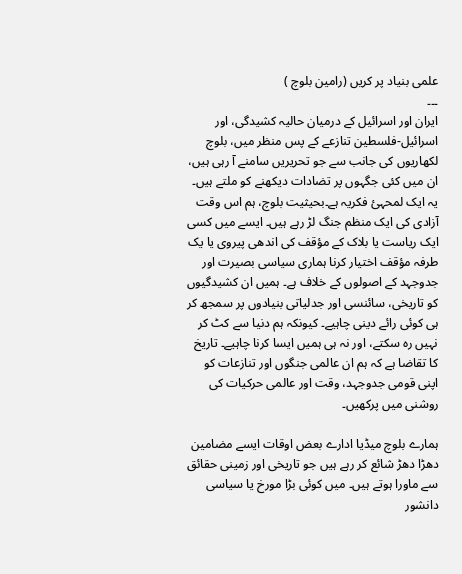علمی بنیاد پر کریں (رامین بلوچ )
۔۔۔
ایران اور اسرائیل کے درمیان حالیہ کشیدگی، اور اسرائیل-فلسطین تنازعے کے پس منظر میں، بلوچ لکھاریوں کی جانب سے جو تحریریں سامنے آ رہی ہیں، ان میں کئی جگہوں پر تضادات دیکھنے کو ملتے ہیں۔ یہ ایک لمحہئ فکریہ ہے۔بحیثیت بلوچ، ہم اس وقت آزادی کی ایک منظم جنگ لڑ رہے ہیں۔ ایسے میں کسی ایک ریاست یا بلاک کے مؤقف کی اندھی پیروی یا یک طرفہ مؤقف اختیار کرنا ہماری سیاسی بصیرت اور جدوجہد کے اصولوں کے خلاف ہے۔ ہمیں ان کشیدگیوں کو تاریخی، سائنسی اور جدلیاتی بنیادوں پر سمجھ کر ہی کوئی رائے دینی چاہیے۔ کیونکہ ہم دنیا سے کٹ کر نہیں رہ سکتے، اور نہ ہی ہمیں ایسا کرنا چاہیے۔ تاریخ کا تقاضا ہے کہ ہم ان عالمی جنگوں اور تنازعات کو اپنی قومی جدوجہد، وقت اور عالمی حرکیات کی روشنی میں پرکھیں۔

ہمارے بلوچ میڈیا ادارے بعض اوقات ایسے مضامین دھڑا دھڑ شائع کر رہے ہیں جو تاریخی اور زمینی حقائق سے ماورا ہوتے ہیں۔ میں کوئی بڑا مورخ یا سیاسی دانشور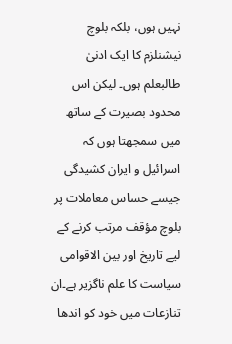نہیں ہوں، بلکہ بلوچ نیشنلزم کا ایک ادنیٰ طالبعلم ہوں۔ لیکن اس محدود بصیرت کے ساتھ میں سمجھتا ہوں کہ اسرائیل و ایران کشیدگی جیسے حساس معاملات پر بلوچ مؤقف مرتب کرنے کے لیے تاریخ اور بین الاقوامی سیاست کا علم ناگزیر ہے۔ان تنازعات میں خود کو اندھا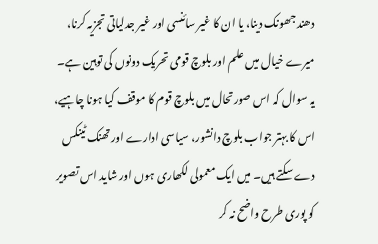دھند جھونک دینا، یا ان کا غیر سائنسی اور غیر جدلیاتی تجزیہ کرنا، میرے خیال میں علم اور بلوچ قومی تحریک دونوں کی توہین ہے۔ یہ سوال کہ اس صورتحال میں بلوچ قوم کا موقف کیا ہونا چاہیے، اس کا بہتر جواب بلوچ دانشور، سیاسی ادارے اور تھنک ٹینکس دے سکتے ہیں۔ میں ایک معمولی لکھاری ہوں اور شاید اس تصویر کو پوری طرح واضح نہ کر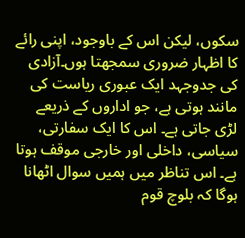سکوں، لیکن اس کے باوجود، اپنی رائے کا اظہار ضروری سمجھتا ہوں۔آزادی کی جدوجہد ایک عبوری ریاست کی مانند ہوتی ہے، جو اداروں کے ذریعے لڑی جاتی ہے۔ اس کا ایک سفارتی، سیاسی، داخلی اور خارجی موقف ہوتا ہے۔ اس تناظر میں ہمیں سوال اٹھانا ہوگا کہ بلوچ قوم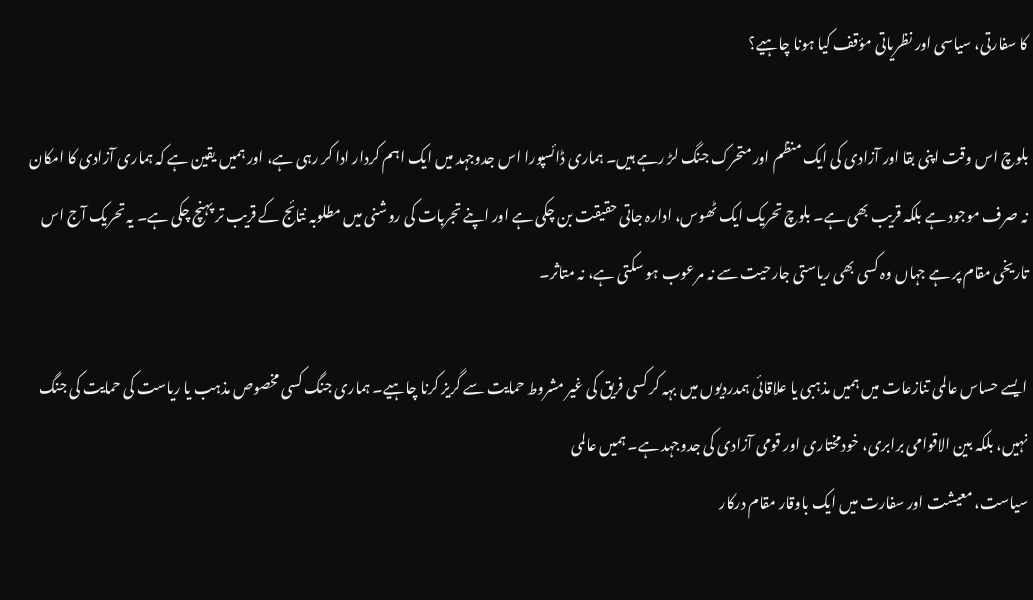کا سفارتی، سیاسی اور نظریاتی مؤقف کیا ہونا چاہیے؟

بلوچ اس وقت اپنی بقا اور آزادی کی ایک منظم اور متحرک جنگ لڑ رہے ہیں۔ ہماری ڈائسپورا اس جدوجہد میں ایک اہم کردار ادا کر رہی ہے، اور ہمیں یقین ہے کہ ہماری آزادی کا امکان نہ صرف موجود ہے بلکہ قریب بھی ہے۔ بلوچ تحریک ایک ٹھوس، ادارہ جاتی حقیقت بن چکی ہے اور اپنے تجربات کی روشنی میں مطلوبہ نتائج کے قریب تر پہنچ چکی ہے۔ یہ تحریک آج اس تاریخی مقام پر ہے جہاں وہ کسی بھی ریاستی جارحیت سے نہ مرعوب ہو سکتی ہے، نہ متاثر۔

ایسے حساس عالمی تنازعات میں ہمیں مذہبی یا علاقائی ہمدردیوں میں بہہ کر کسی فریق کی غیر مشروط حمایت سے گریز کرنا چاہیے۔ ہماری جنگ کسی مخصوص مذہب یا ریاست کی حمایت کی جنگ نہیں، بلکہ بین الاقوامی برابری، خودمختاری اور قومی آزادی کی جدوجہد ہے۔ ہمیں عالمی
سیاست، معیشت اور سفارت میں ایک باوقار مقام درکار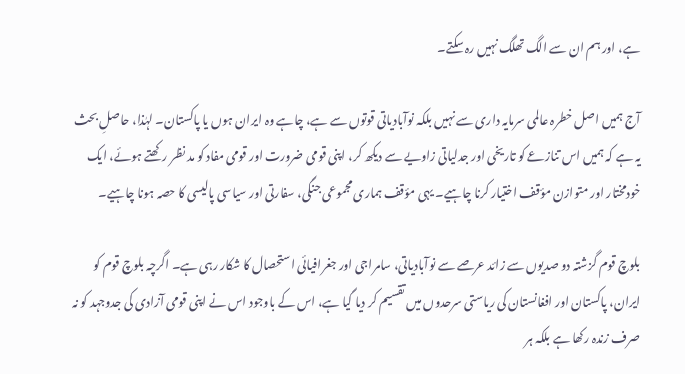ہے، اور ہم ان سے الگ تھلگ نہیں رہ سکتے۔

آج ہمیں اصل خطرہ عالمی سرمایہ داری سے نہیں بلکہ نوآبادیاتی قوتوں سے ہے، چاہے وہ ایران ہوں یا پاکستان۔ لہٰذا، حاصلِ بحث یہ ہے کہ ہمیں اس تنازعے کو تاریخی اور جدلیاتی زاویے سے دیکھ کر، اپنی قومی ضرورت اور قومی مفاد کو مد نظر رکھتے ہوئے، ایک خودمختار اور متوازن مؤقف اختیار کرنا چاہیے۔ یہی مؤقف ہماری مجموعی جنگی، سفارتی اور سیاسی پالیسی کا حصہ ہونا چاہیے۔

بلوچ قوم گزشتہ دو صدیوں سے زائد عرصے سے نوآبادیاتی، سامراجی اور جغرافیائی استحصال کا شکار رہی ہے۔ اگرچہ بلوچ قوم کو ایران، پاکستان اور افغانستان کی ریاستی سرحدوں میں تقسیم کر دیا گیا ہے، اس کے باوجود اس نے اپنی قومی آزادی کی جدوجہد کو نہ صرف زندہ رکھا ہے بلکہ ہر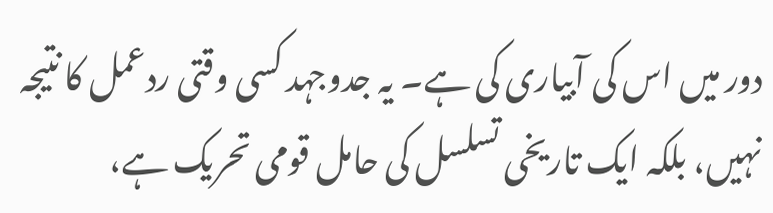دور میں اس کی آبیاری کی ہے۔ یہ جدوجہد کسی وقتی ردعمل کا نتیجہ نہیں، بلکہ ایک تاریخی تسلسل کی حامل قومی تحریک ہے،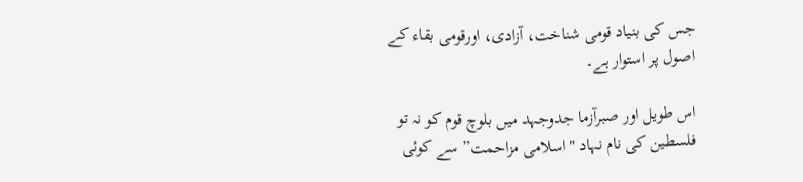جس کی بنیاد قومی شناخت، آزادی، اورقومی بقاء کے اصول پر استوار ہے۔

اس طویل اور صبرآزما جدوجہد میں بلوچ قوم کو نہ تو فلسطین کی نام نہاد "اسلامی مزاحمت” سے کوئی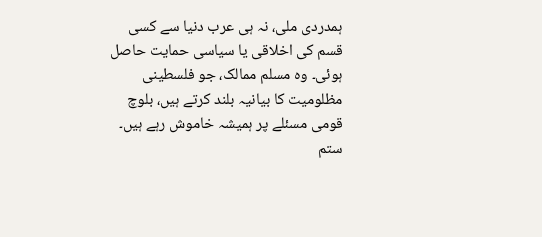ہمدردی ملی، نہ ہی عرب دنیا سے کسی قسم کی اخلاقی یا سیاسی حمایت حاصل ہوئی۔ وہ مسلم ممالک، جو فلسطینی مظلومیت کا بیانیہ بلند کرتے ہیں، بلوچ قومی مسئلے پر ہمیشہ خاموش رہے ہیں۔ ستم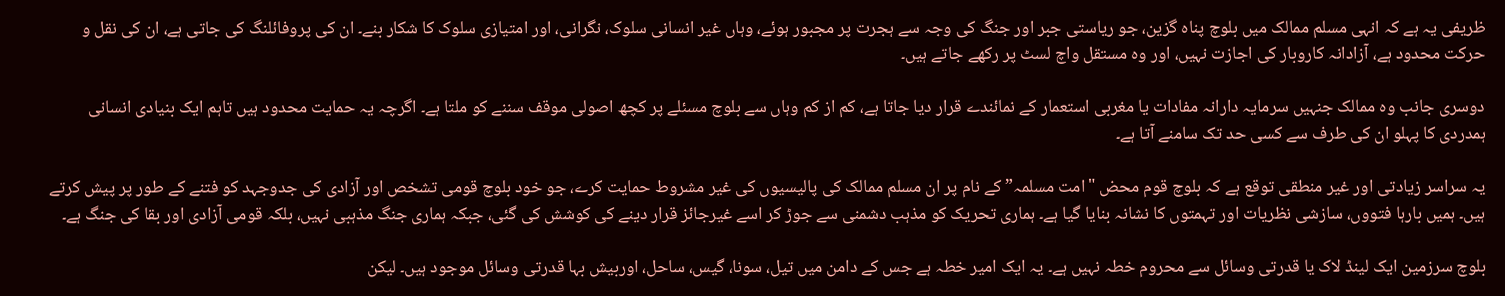ظریفی یہ ہے کہ انہی مسلم ممالک میں بلوچ پناہ گزین، جو ریاستی جبر اور جنگ کی وجہ سے ہجرت پر مجبور ہوئے، وہاں غیر انسانی سلوک، نگرانی، اور امتیازی سلوک کا شکار بنے۔ ان کی پروفائلنگ کی جاتی ہے، ان کی نقل و حرکت محدود ہے، آزادانہ کاروبار کی اجازت نہیں، اور وہ مستقل واچ لسٹ پر رکھے جاتے ہیں۔

دوسری جانب وہ ممالک جنہیں سرمایہ دارانہ مفادات یا مغربی استعمار کے نمائندے قرار دیا جاتا ہے، کم از کم وہاں سے بلوچ مسئلے پر کچھ اصولی موقف سننے کو ملتا ہے۔ اگرچہ یہ حمایت محدود ہیں تاہم ایک بنیادی انسانی ہمدردی کا پہلو ان کی طرف سے کسی حد تک سامنے آتا ہے۔

یہ سراسر زیادتی اور غیر منطقی توقع ہے کہ بلوچ قوم محض "امت مسلمہ” کے نام پر ان مسلم ممالک کی پالیسیوں کی غیر مشروط حمایت کرے، جو خود بلوچ قومی تشخص اور آزادی کی جدوجہد کو فتنے کے طور پر پیش کرتے ہیں۔ ہمیں بارہا فتووں، سازشی نظریات اور تہمتوں کا نشانہ بنایا گیا ہے۔ ہماری تحریک کو مذہب دشمنی سے جوڑ کر اسے غیرجائز قرار دینے کی کوشش کی گئی، جبکہ ہماری جنگ مذہبی نہیں، بلکہ قومی آزادی اور بقا کی جنگ ہے۔

بلوچ سرزمین ایک لینڈ لاک یا قدرتی وسائل سے محروم خطہ نہیں ہے۔ یہ ایک امیر خطہ ہے جس کے دامن میں تیل، سونا، گیس، ساحل، اوربیش بہا قدرتی وسائل موجود ہیں۔ لیکن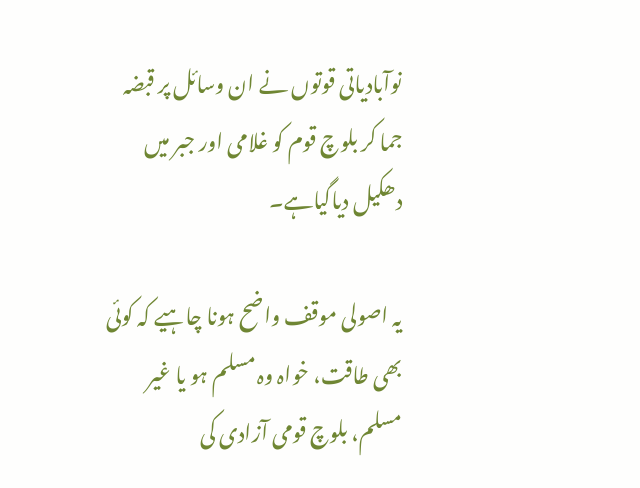نوآبادیاتی قوتوں نے ان وسائل پر قبضہ جما کر بلوچ قوم کو غلامی اور جبر میں دھکیل دیاگیاہے۔

یہ اصولی موقف واضح ہونا چاہیے کہ کوئی بھی طاقت، خواہ وہ مسلم ہو یا غیر مسلم، بلوچ قومی آزادی کی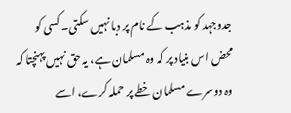جدوجہد کو مذہب کے نام پر دبا نہیں سکتی۔ کسی کو محض اس بنیاد پر کہ وہ مسلمان ہے، یہ حق نہیں پہنچتا کہ وہ دوسرے مسلمان خطے پر حملہ کرے، اسے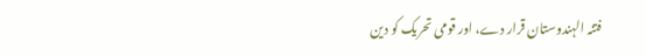فتنہ الہندوستان قرار دے، اور قومی تحریک کو دین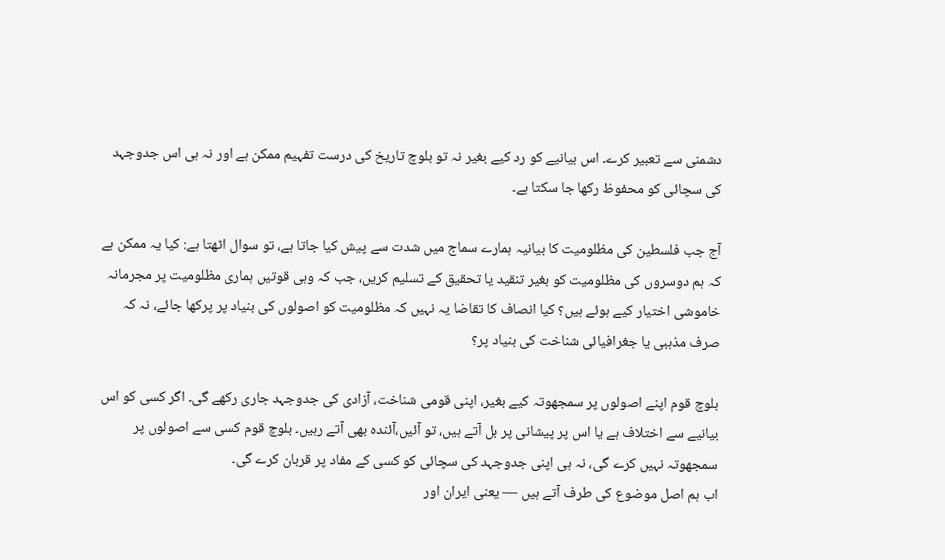دشمنی سے تعبیر کرے۔ اس بیانیے کو رد کیے بغیر نہ تو بلوچ تاریخ کی درست تفہیم ممکن ہے اور نہ ہی اس جدوجہد کی سچائی کو محفوظ رکھا جا سکتا ہے۔

آج جب فلسطین کی مظلومیت کا بیانیہ ہمارے سماج میں شدت سے پیش کیا جاتا ہے، تو سوال اٹھتا ہے: کیا یہ ممکن ہے کہ ہم دوسروں کی مظلومیت کو بغیر تنقید یا تحقیق کے تسلیم کریں، جب کہ وہی قوتیں ہماری مظلومیت پر مجرمانہ خاموشی اختیار کیے ہوئے ہیں؟ کیا انصاف کا تقاضا یہ نہیں کہ مظلومیت کو اصولوں کی بنیاد پر پرکھا جائے، نہ کہ صرف مذہبی یا جغرافیائی شناخت کی بنیاد پر؟

بلوچ قوم اپنے اصولوں پر سمجھوتہ کیے بغیر، اپنی قومی شناخت، آزادی کی جدوجہد جاری رکھے گی۔ اگر کسی کو اس بیانیے سے اختلاف ہے یا اس پر پیشانی پر بل آتے ہیں، تو آئیں،آئندہ بھی آتے رہیں۔ بلوچ قوم کسی سے اصولوں پر سمجھوتہ نہیں کرے گی، نہ ہی اپنی جدوجہد کی سچائی کو کسی کے مفاد پر قربان کرے گی۔
اب ہم اصل موضوع کی طرف آتے ہیں — یعنی ایران اور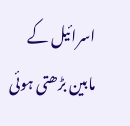اسرائیل کے مابین بڑھتی ہوئی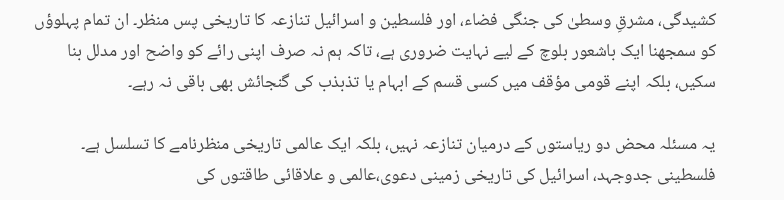کشیدگی، مشرقِ وسطیٰ کی جنگی فضاء، اور فلسطین و اسرائیل تنازعہ کا تاریخی پس منظر۔ ان تمام پہلوؤں کو سمجھنا ایک باشعور بلوچ کے لیے نہایت ضروری ہے، تاکہ ہم نہ صرف اپنی رائے کو واضح اور مدلل بنا سکیں، بلکہ اپنے قومی مؤقف میں کسی قسم کے ابہام یا تذبذب کی گنجائش بھی باقی نہ رہے۔

یہ مسئلہ محض دو ریاستوں کے درمیان تنازعہ نہیں، بلکہ ایک عالمی تاریخی منظرنامے کا تسلسل ہے۔ فلسطینی جدوجہد، اسرائیل کی تاریخی زمینی دعوی،عالمی و علاقائی طاقتوں کی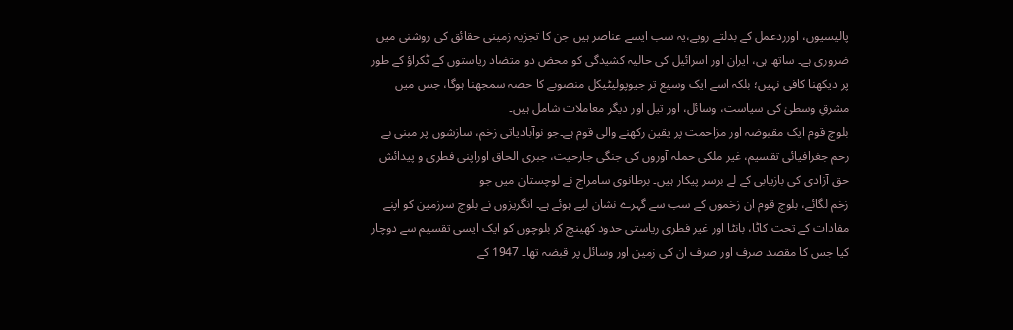پالیسیوں، اورردعمل کے بدلتے رویے،یہ سب ایسے عناصر ہیں جن کا تجزیہ زمینی حقائق کی روشنی میں ضروری ہے۔ ساتھ ہی، ایران اور اسرائیل کی حالیہ کشیدگی کو محض دو متضاد ریاستوں کے ٹکراؤ کے طور پر دیکھنا کافی نہیں؛ بلکہ اسے ایک وسیع تر جیوپولیٹیکل منصوبے کا حصہ سمجھنا ہوگا، جس میں مشرقِ وسطیٰ کی سیاست، وسائل، اور تیل اور دیگر معاملات شامل ہیں۔
بلوچ قوم ایک مقبوضہ اور مزاحمت پر یقین رکھنے والی قوم ہے۔جو نوآبادیاتی زخم، سازشوں پر مبنی بے رحم جغرافیائی تقسیم، غیر ملکی حملہ آوروں کی جنگی جارحیت، جبری الحاق اوراپنی فطری و پیدائش حق آزادی کی بازیابی کے لے برسر پیکار ہیں۔ برطانوی سامراج نے لوچستان میں جو
زخم لگائے، بلوچ قوم ان زخموں کے سب سے گہرے نشان لیے ہوئے ہے۔ انگریزوں نے بلوچ سرزمین کو اپنے مفادات کے تحت کاٹا، بانٹا اور غیر فطری ریاستی حدود کھینچ کر بلوچوں کو ایک ایسی تقسیم سے دوچار کیا جس کا مقصد صرف اور صرف ان کی زمین اور وسائل پر قبضہ تھا۔ 1947 کے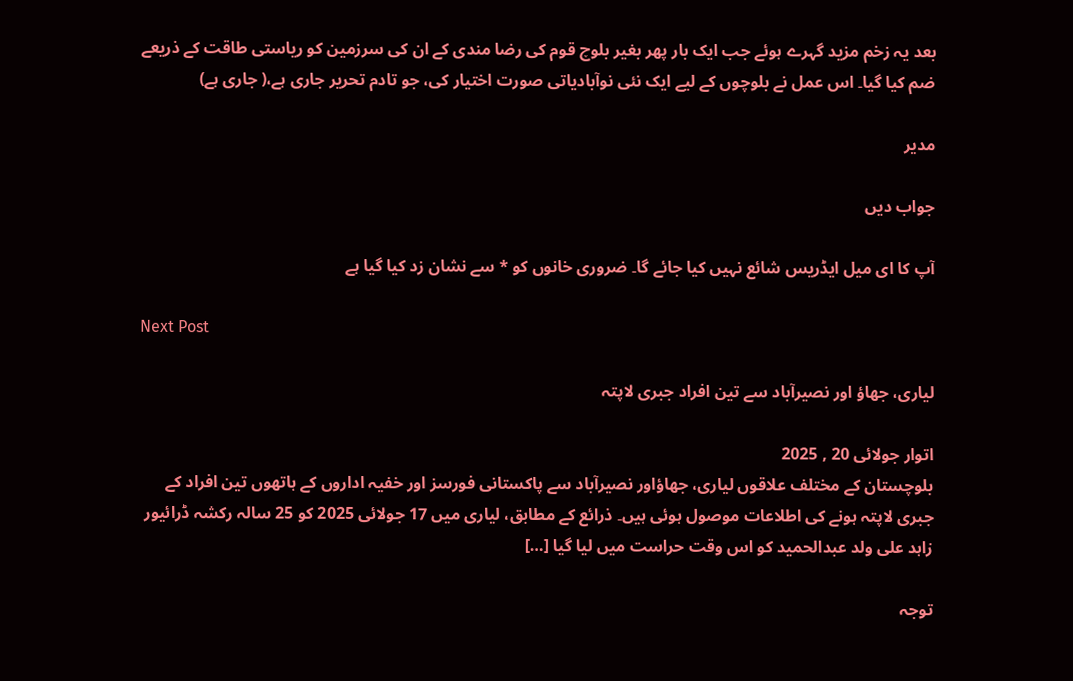بعد یہ زخم مزید گہرے ہوئے جب ایک بار پھر بغیر بلوچ قوم کی رضا مندی کے ان کی سرزمین کو ریاستی طاقت کے ذریعے ضم کیا گیا۔ اس عمل نے بلوچوں کے لیے ایک نئی نوآبادیاتی صورت اختیار کی، جو تادم تحریر جاری ہے،( جاری ہے)

مدیر

جواب دیں

آپ کا ای میل ایڈریس شائع نہیں کیا جائے گا۔ ضروری خانوں کو * سے نشان زد کیا گیا ہے

Next Post

لیاری، جھاؤ اور نصیرآباد سے تین افراد جبری لاپتہ

اتوار جولائی 20 , 2025
بلوچستان کے مختلف علاقوں لیاری، جھاؤاور نصیرآباد سے پاکستانی فورسز اور خفیہ اداروں کے ہاتھوں تین افراد کے جبری لاپتہ ہونے کی اطلاعات موصول ہوئی ہیں۔ ذرائع کے مطابق، لیاری میں 17 جولائی 2025 کو 25 سالہ رکشہ ڈرائیور زاہد علی ولد عبدالحمید کو اس وقت حراست میں لیا گیا […]

توجہ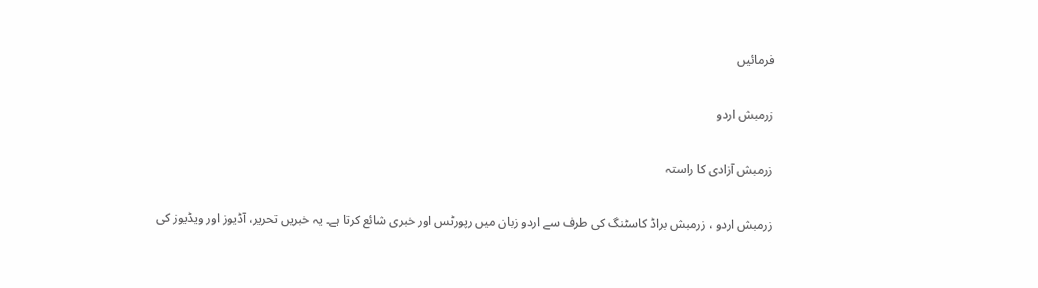فرمائیں

زرمبش اردو

زرمبش آزادی کا راستہ

زرمبش اردو ، زرمبش براڈ کاسٹنگ کی طرف سے اردو زبان میں رپورٹس اور خبری شائع کرتا ہے۔ یہ خبریں تحریر، آڈیوز اور ویڈیوز کی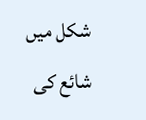شکل میں شائع کی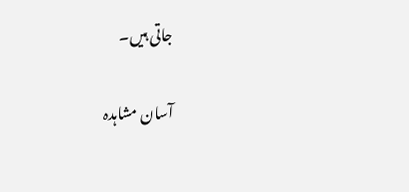جاتی ہیں۔

آسان مشاہدہ